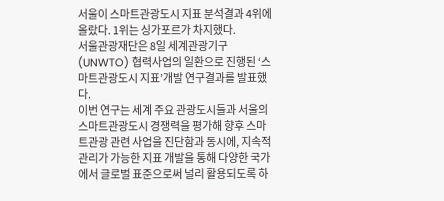서울이 스마트관광도시 지표 분석결과 4위에 올랐다. 1위는 싱가포르가 차지했다.
서울관광재단은 8일 세계관광기구(UNWTO) 협력사업의 일환으로 진행된 ‘스마트관광도시 지표’개발 연구결과를 발표했다.
이번 연구는 세계 주요 관광도시들과 서울의 스마트관광도시 경쟁력을 평가해 향후 스마트관광 관련 사업을 진단함과 동시에, 지속적 관리가 가능한 지표 개발을 통해 다양한 국가에서 글로벌 표준으로써 널리 활용되도록 하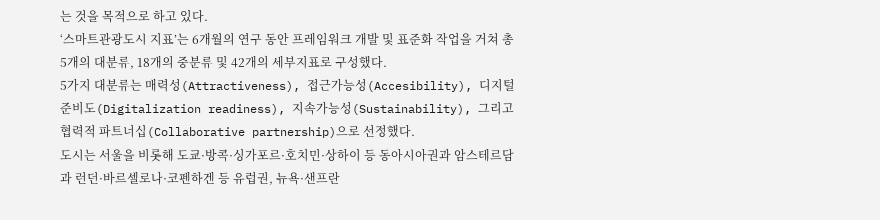는 것을 목적으로 하고 있다.
‘스마트관광도시 지표’는 6개월의 연구 동안 프레임워크 개발 및 표준화 작업을 거쳐 총 5개의 대분류, 18개의 중분류 및 42개의 세부지표로 구성했다.
5가지 대분류는 매력성(Attractiveness), 접근가능성(Accesibility), 디지털 준비도(Digitalization readiness), 지속가능성(Sustainability), 그리고 협력적 파트너십(Collaborative partnership)으로 선정했다.
도시는 서울을 비롯해 도쿄·방콕·싱가포르·호치민·상하이 등 동아시아권과 암스테르담과 런던·바르셀로나·코펜하겐 등 유럽권, 뉴욕·샌프란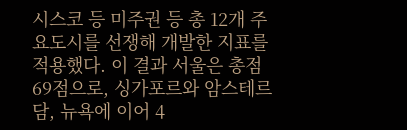시스코 등 미주권 등 총 12개 주요도시를 선쟁해 개발한 지표를 적용했다. 이 결과 서울은 총점 69점으로, 싱가포르와 암스테르담, 뉴욕에 이어 4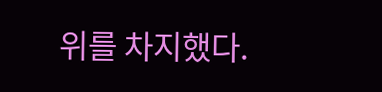위를 차지했다.